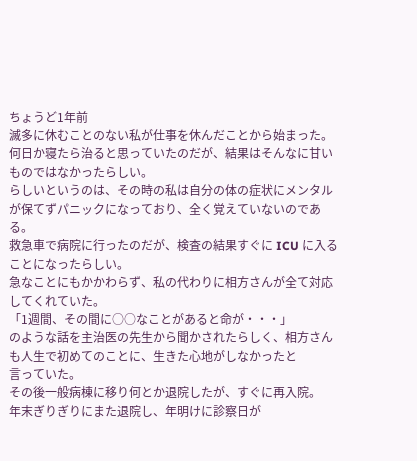ちょうど1年前
滅多に休むことのない私が仕事を休んだことから始まった。
何日か寝たら治ると思っていたのだが、結果はそんなに甘いものではなかったらしい。
らしいというのは、その時の私は自分の体の症状にメンタルが保てずパニックになっており、全く覚えていないのである。
救急車で病院に行ったのだが、検査の結果すぐに ICU に入ることになったらしい。
急なことにもかかわらず、私の代わりに相方さんが全て対応してくれていた。
「1週間、その間に○○なことがあると命が・・・」
のような話を主治医の先生から聞かされたらしく、相方さんも人生で初めてのことに、生きた心地がしなかったと
言っていた。
その後一般病棟に移り何とか退院したが、すぐに再入院。
年末ぎりぎりにまた退院し、年明けに診察日が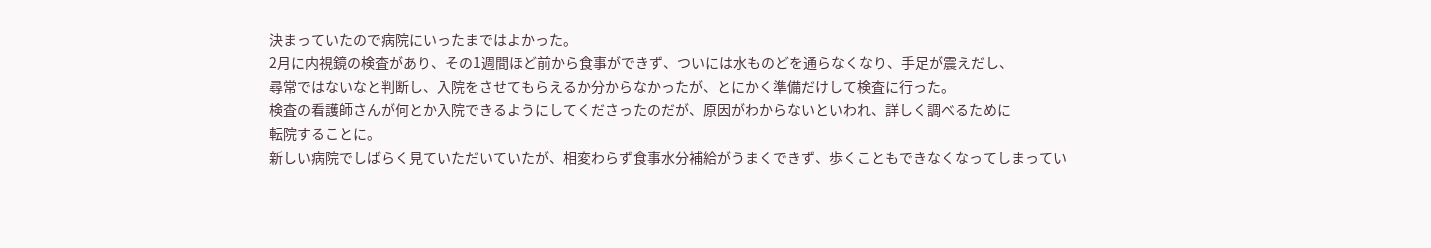決まっていたので病院にいったまではよかった。
2月に内視鏡の検査があり、その1週間ほど前から食事ができず、ついには水ものどを通らなくなり、手足が震えだし、
尋常ではないなと判断し、入院をさせてもらえるか分からなかったが、とにかく準備だけして検査に行った。
検査の看護師さんが何とか入院できるようにしてくださったのだが、原因がわからないといわれ、詳しく調べるために
転院することに。
新しい病院でしばらく見ていただいていたが、相変わらず食事水分補給がうまくできず、歩くこともできなくなってしまってい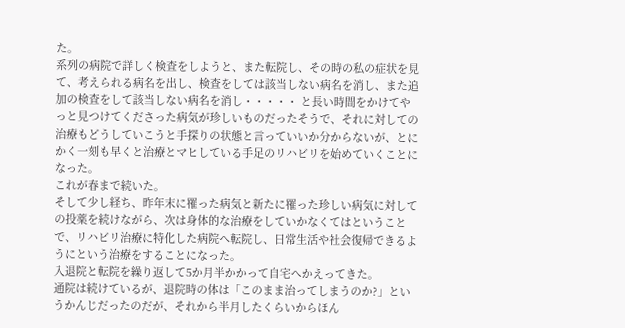た。
系列の病院で詳しく検査をしようと、また転院し、その時の私の症状を見て、考えられる病名を出し、検査をしては該当しない病名を消し、また追加の検査をして該当しない病名を消し・・・・・ と長い時間をかけてやっと見つけてくださった病気が珍しいものだったそうで、それに対しての治療もどうしていこうと手探りの状態と言っていいか分からないが、とにかく一刻も早くと治療とマヒしている手足のリハビリを始めていくことになった。
これが春まで続いた。
そして少し経ち、昨年末に罹った病気と新たに罹った珍しい病気に対しての投薬を続けながら、次は身体的な治療をしていかなくてはということで、リハビリ治療に特化した病院へ転院し、日常生活や社会復帰できるようにという治療をすることになった。
入退院と転院を繰り返して5か月半かかって自宅へかえってきた。
通院は続けているが、退院時の体は「このまま治ってしまうのか?」というかんじだったのだが、それから半月したくらいからほん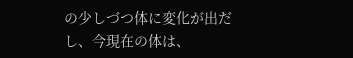の少しづつ体に変化が出だし、今現在の体は、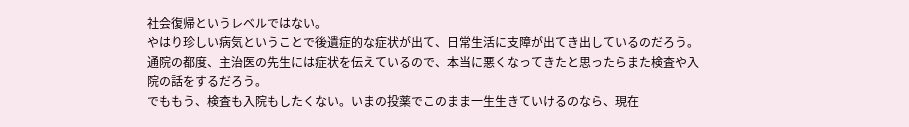社会復帰というレベルではない。
やはり珍しい病気ということで後遺症的な症状が出て、日常生活に支障が出てき出しているのだろう。
通院の都度、主治医の先生には症状を伝えているので、本当に悪くなってきたと思ったらまた検査や入院の話をするだろう。
でももう、検査も入院もしたくない。いまの投薬でこのまま一生生きていけるのなら、現在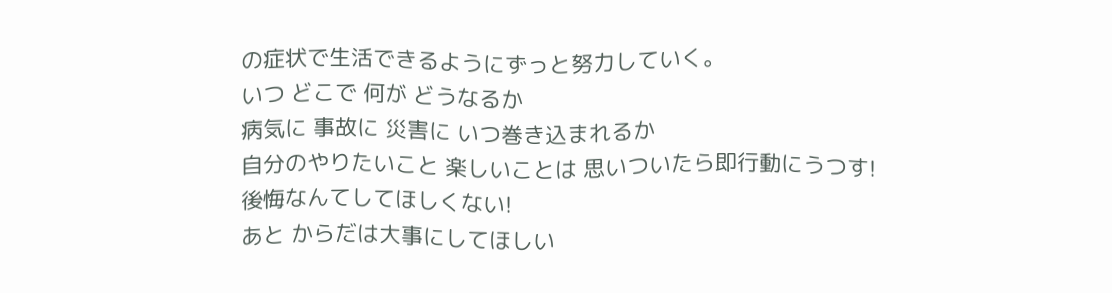の症状で生活できるようにずっと努力していく。
いつ どこで 何が どうなるか
病気に 事故に 災害に いつ巻き込まれるか
自分のやりたいこと 楽しいことは 思いついたら即行動にうつす!
後悔なんてしてほしくない!
あと からだは大事にしてほしい